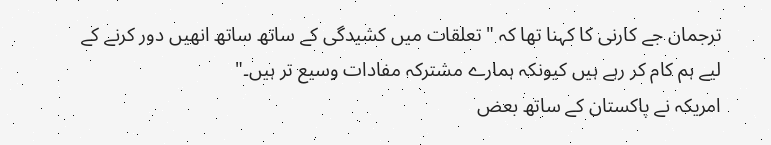ترجمان جے کارنی کا کہنا تھا کہ "تعلقات میں کشیدگی کے ساتھ ساتھ انھیں دور کرنے کے لیے ہم کام کر رہے ہیں کیونکہ ہمارے مشترکہ مفادات وسیع تر ہیں۔"
امریکہ نے پاکستان کے ساتھ بعض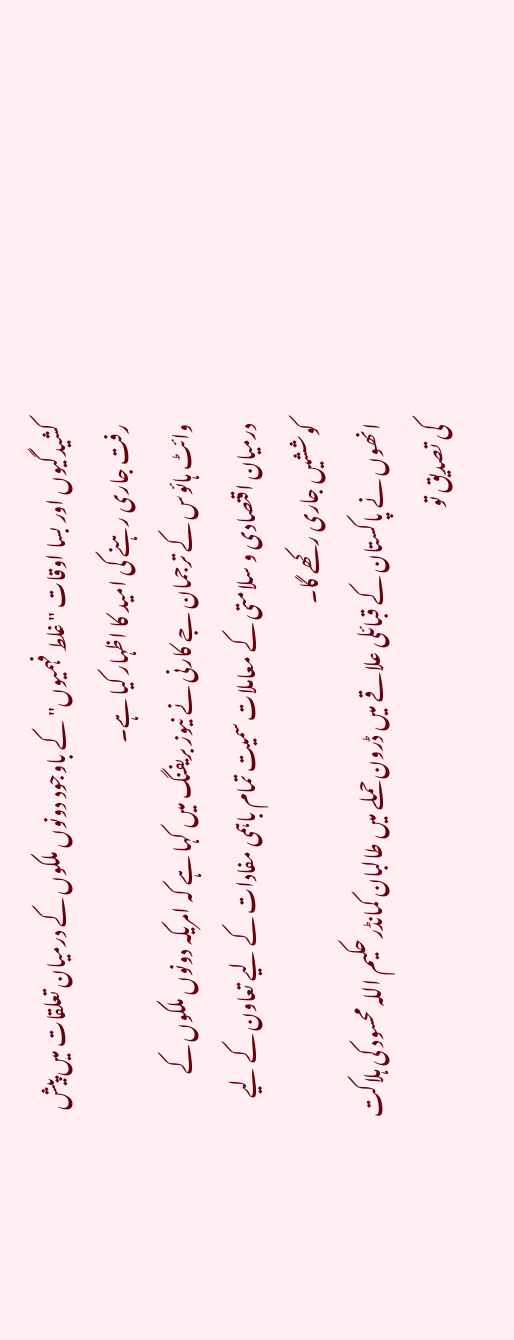کشیدگیوں اور بسا اوقات "غلط فہمیوں" کے باوجود دونوں ملکوں کے درمیان تعلقات میں پیش رفت جاری رہنے کی امید کا اظہار کیا ہے۔
وائٹ ہائوس کے ترجمان جے کارنی نے نیوز بریفنگ میں کہا ہے کہ امریکہ دونوں ملکوں کے درمیان اقتصادی و سلامتی کے معاملات سمیت تمام باہمی مفادات کے لیے تعاون کے لیے کوششیں جاری رکھے گا۔
انھوں نے پاکستان کے قبائلی علاقے میں ڈرون حملے میں طالبان کمانڈر حکیم اللہ محسود کی ہلاکت کی تصدیق تو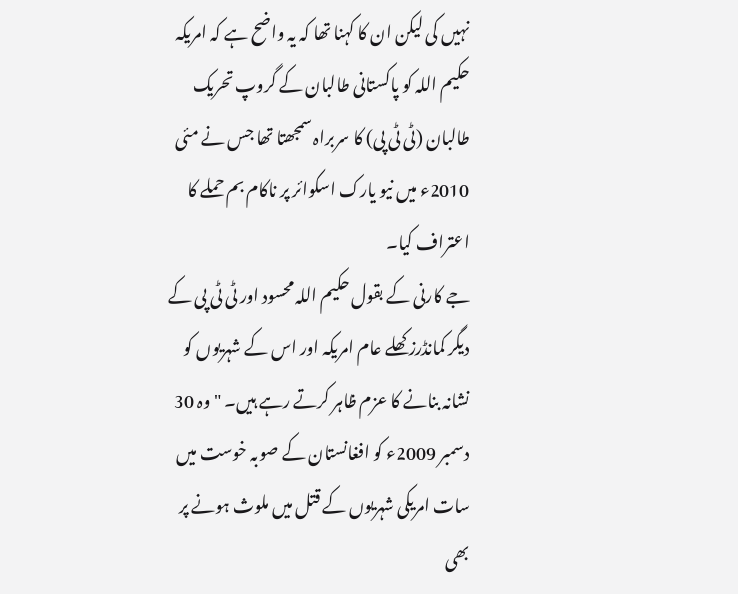نہیں کی لیکن ان کا کہنا تھا کہ یہ واضح ہے کہ امریکہ حکیم اللہ کو پاکستانی طالبان کے گروپ تحریک طالبان (ٹی ٹی پی) کا سربراہ سمجھتا تھا جس نے مئی 2010ء میں نیو یارک اسکوائر پر ناکام بم حملے کا اعتراف کیا۔
جے کارنی کے بقول حکیم اللہ محسود اور ٹی ٹی پی کے دیگر کمانڈرز کھلے عام امریکہ اور اس کے شہریوں کو نشانہ بنانے کا عزم ظاہر کرتے رہے ہیں۔ " وہ 30 دسمبر 2009ء کو افغانستان کے صوبہ خوست میں سات امریکی شہریوں کے قتل میں ملوث ہونے پر بھی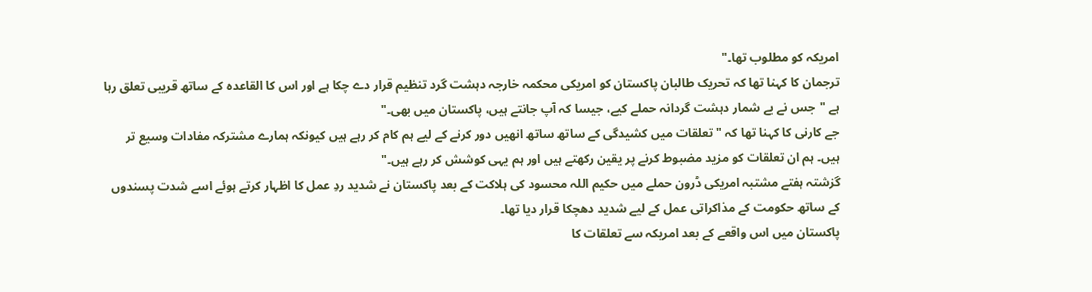امریکہ کو مطلوب تھا۔"
ترجمان کا کہنا تھا کہ تحریک طالبان پاکستان کو امریکی محکمہ خارجہ دہشت گرد تنظیم قرار دے چکا ہے اور اس کا القاعدہ کے ساتھ قریبی تعلق رہا ہے "جس نے بے شمار دہشت گردانہ حملے کیے، جیسا کہ آپ جانتے ہیں، پاکستان میں بھی۔"
جے کارنی کا کہنا تھا کہ "تعلقات میں کشیدگی کے ساتھ ساتھ انھیں دور کرنے کے لیے ہم کام کر رہے ہیں کیونکہ ہمارے مشترکہ مفادات وسیع تر ہیں۔ ہم ان تعلقات کو مزید مضبوط کرنے پر یقین رکھتے ہیں اور ہم یہی کوشش کر رہے ہیں۔"
گزشتہ ہفتے مشتبہ امریکی ڈرون حملے میں حکیم اللہ محسود کی ہلاکت کے بعد پاکستان نے شدید ردِ عمل کا اظہار کرتے ہوئے اسے شدت پسندوں کے ساتھ حکومت کے مذاکراتی عمل کے لیے شدید دھچکا قرار دیا تھا۔
پاکستان میں اس واقعے کے بعد امریکہ سے تعلقات کا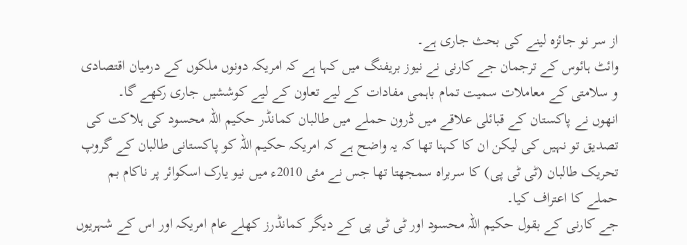از سر نو جائزہ لینے کی بحث جاری ہے۔
وائٹ ہائوس کے ترجمان جے کارنی نے نیوز بریفنگ میں کہا ہے کہ امریکہ دونوں ملکوں کے درمیان اقتصادی و سلامتی کے معاملات سمیت تمام باہمی مفادات کے لیے تعاون کے لیے کوششیں جاری رکھے گا۔
انھوں نے پاکستان کے قبائلی علاقے میں ڈرون حملے میں طالبان کمانڈر حکیم اللہ محسود کی ہلاکت کی تصدیق تو نہیں کی لیکن ان کا کہنا تھا کہ یہ واضح ہے کہ امریکہ حکیم اللہ کو پاکستانی طالبان کے گروپ تحریک طالبان (ٹی ٹی پی) کا سربراہ سمجھتا تھا جس نے مئی 2010ء میں نیو یارک اسکوائر پر ناکام بم حملے کا اعتراف کیا۔
جے کارنی کے بقول حکیم اللہ محسود اور ٹی ٹی پی کے دیگر کمانڈرز کھلے عام امریکہ اور اس کے شہریوں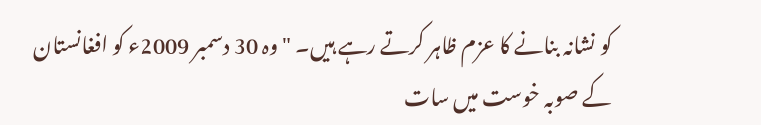کو نشانہ بنانے کا عزم ظاہر کرتے رہے ہیں۔ " وہ 30 دسمبر 2009ء کو افغانستان کے صوبہ خوست میں سات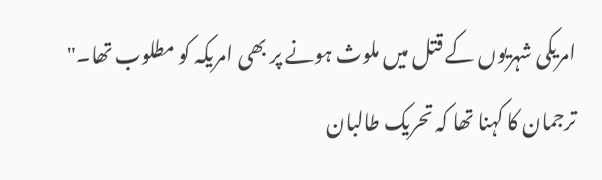امریکی شہریوں کے قتل میں ملوث ہونے پر بھی امریکہ کو مطلوب تھا۔"
ترجمان کا کہنا تھا کہ تحریک طالبان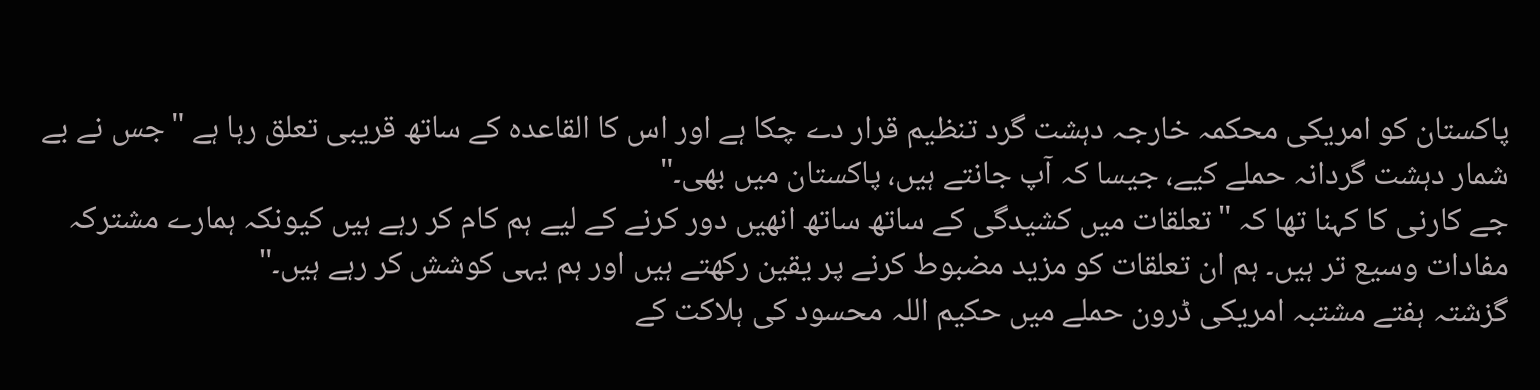پاکستان کو امریکی محکمہ خارجہ دہشت گرد تنظیم قرار دے چکا ہے اور اس کا القاعدہ کے ساتھ قریبی تعلق رہا ہے "جس نے بے شمار دہشت گردانہ حملے کیے، جیسا کہ آپ جانتے ہیں، پاکستان میں بھی۔"
جے کارنی کا کہنا تھا کہ "تعلقات میں کشیدگی کے ساتھ ساتھ انھیں دور کرنے کے لیے ہم کام کر رہے ہیں کیونکہ ہمارے مشترکہ مفادات وسیع تر ہیں۔ ہم ان تعلقات کو مزید مضبوط کرنے پر یقین رکھتے ہیں اور ہم یہی کوشش کر رہے ہیں۔"
گزشتہ ہفتے مشتبہ امریکی ڈرون حملے میں حکیم اللہ محسود کی ہلاکت کے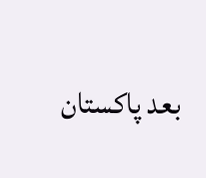بعد پاکستان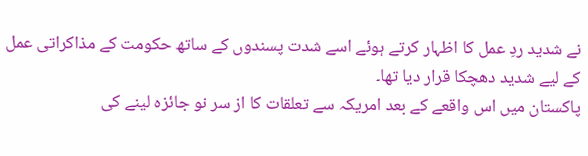نے شدید ردِ عمل کا اظہار کرتے ہوئے اسے شدت پسندوں کے ساتھ حکومت کے مذاکراتی عمل کے لیے شدید دھچکا قرار دیا تھا۔
پاکستان میں اس واقعے کے بعد امریکہ سے تعلقات کا از سر نو جائزہ لینے کی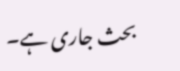بحث جاری ہے۔